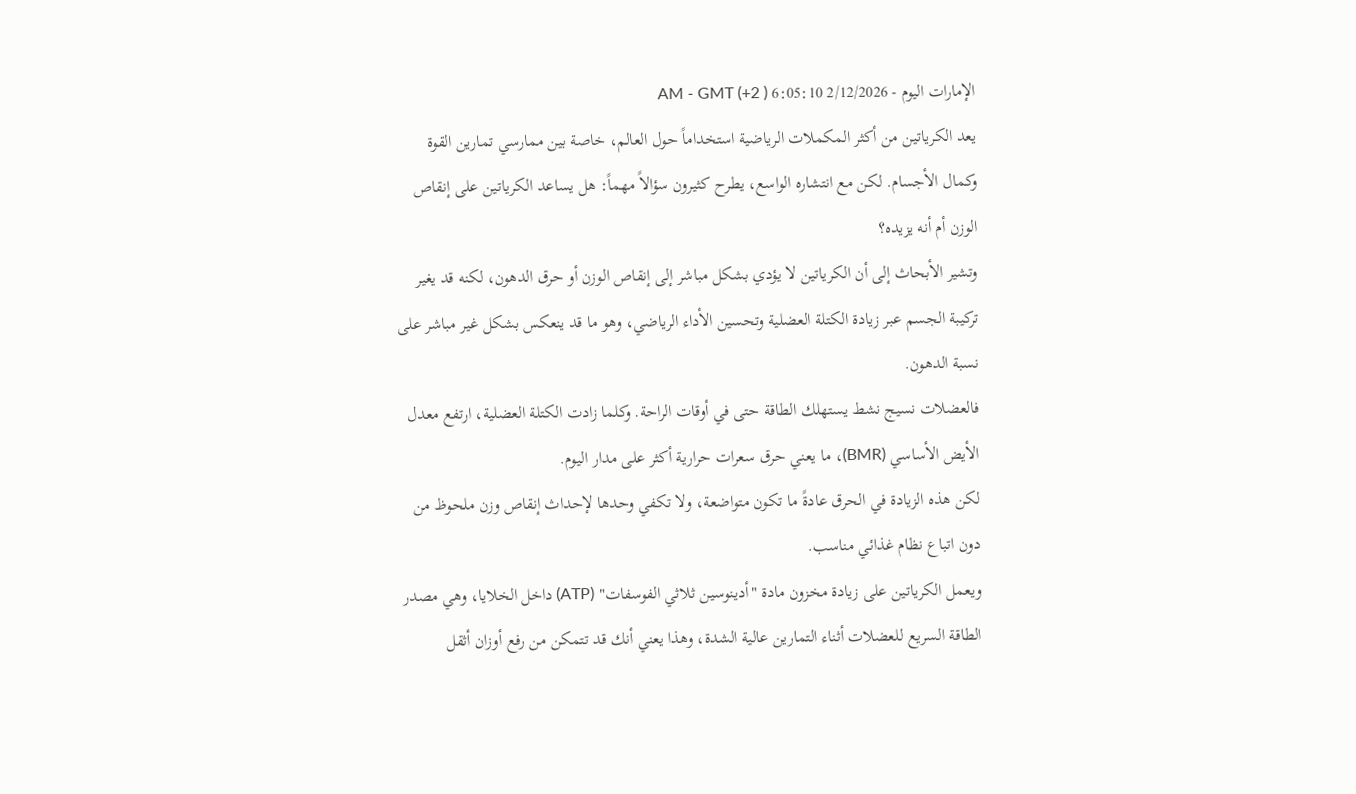الإمارات اليوم - 2/12/2026 6:05:10 AM - GMT (+2 )
يعد الكرياتين من أكثر المكملات الرياضية استخداماً حول العالم، خاصة بين ممارسي تمارين القوة وكمال الأجسام. لكن مع انتشاره الواسع، يطرح كثيرون سؤالاً مهماً: هل يساعد الكرياتين على إنقاص الوزن أم أنه يزيده؟
وتشير الأبحاث إلى أن الكرياتين لا يؤدي بشكل مباشر إلى إنقاص الوزن أو حرق الدهون، لكنه قد يغير تركيبة الجسم عبر زيادة الكتلة العضلية وتحسين الأداء الرياضي، وهو ما قد ينعكس بشكل غير مباشر على نسبة الدهون.
فالعضلات نسيج نشط يستهلك الطاقة حتى في أوقات الراحة. وكلما زادت الكتلة العضلية، ارتفع معدل الأيض الأساسي (BMR)، ما يعني حرق سعرات حرارية أكثر على مدار اليوم.
لكن هذه الزيادة في الحرق عادةً ما تكون متواضعة، ولا تكفي وحدها لإحداث إنقاص وزن ملحوظ من دون اتباع نظام غذائي مناسب.
ويعمل الكرياتين على زيادة مخزون مادة "أدينوسين ثلاثي الفوسفات" (ATP) داخل الخلايا، وهي مصدر الطاقة السريع للعضلات أثناء التمارين عالية الشدة، وهذا يعني أنك قد تتمكن من رفع أوزان أثقل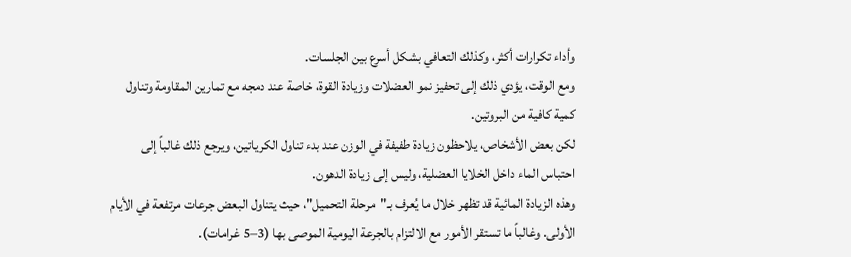وأداء تكرارات أكثر، وكذلك التعافي بشكل أسرع بين الجلسات.
ومع الوقت، يؤدي ذلك إلى تحفيز نمو العضلات وزيادة القوة، خاصة عند دمجه مع تمارين المقاومة وتناول كمية كافية من البروتين.
لكن بعض الأشخاص، يلاحظون زيادة طفيفة في الوزن عند بدء تناول الكرياتين، ويرجع ذلك غالباً إلى احتباس الماء داخل الخلايا العضلية، وليس إلى زيادة الدهون.
وهذه الزيادة المائية قد تظهر خلال ما يُعرف بـ"مرحلة التحميل"، حيث يتناول البعض جرعات مرتفعة في الأيام الأولى. وغالباً ما تستقر الأمور مع الالتزام بالجرعة اليومية الموصى بها (3–5 غرامات).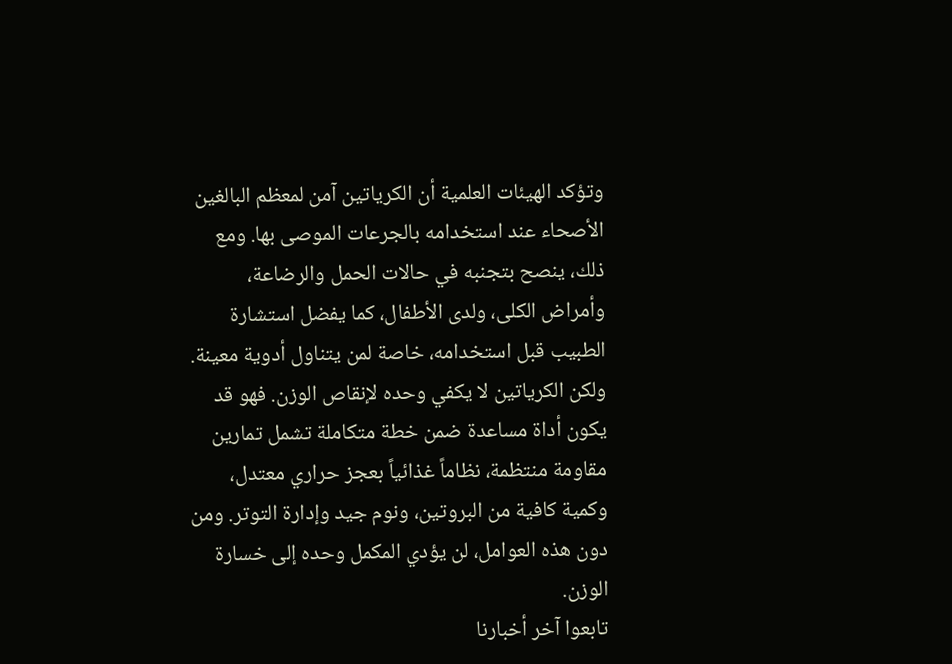وتؤكد الهيئات العلمية أن الكرياتين آمن لمعظم البالغين الأصحاء عند استخدامه بالجرعات الموصى بها. ومع ذلك، ينصح بتجنبه في حالات الحمل والرضاعة، وأمراض الكلى، ولدى الأطفال، كما يفضل استشارة الطبيب قبل استخدامه، خاصة لمن يتناول أدوية معينة.
ولكن الكرياتين لا يكفي وحده لإنقاص الوزن. فهو قد يكون أداة مساعدة ضمن خطة متكاملة تشمل تمارين مقاومة منتظمة، نظاماً غذائياً بعجز حراري معتدل، وكمية كافية من البروتين، ونوم جيد وإدارة التوتر. ومن دون هذه العوامل، لن يؤدي المكمل وحده إلى خسارة الوزن.
تابعوا آخر أخبارنا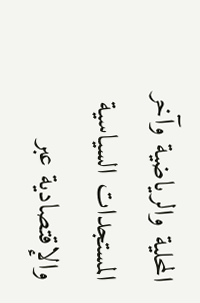المحلية والرياضية وآخر المستجدات السياسية والإقتصادية عبر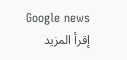Google news
إقرأ المزيد